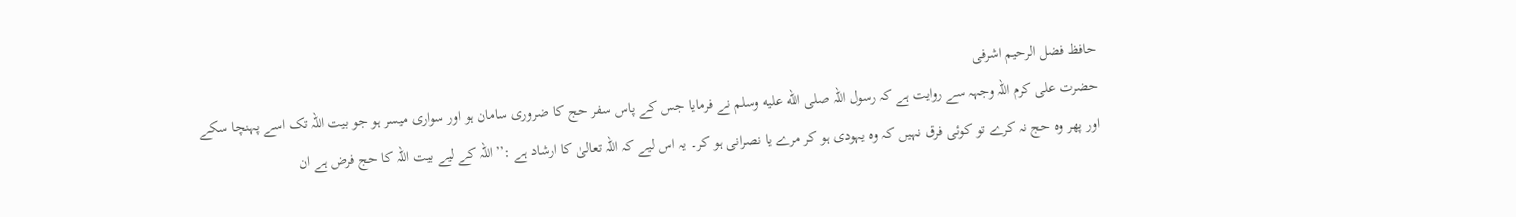حافظ فضل الرحیم اشرفی
حضرت علی کرم اللہ وجہہ سے روایت ہے کہ رسول اللہ صلى الله عليه وسلم نے فرمایا جس کے پاس سفر حج کا ضروری سامان ہو اور سواری میسر ہو جو بیت اللہ تک اسے پہنچا سکے اور پھر وہ حج نہ کرے تو کوئی فرق نہیں کہ وہ یہودی ہو کر مرے یا نصرانی ہو کر۔ یہ اس لیے کہ اللہ تعالیٰ کا ارشاد ہے :’’اللہ کے لیے بیت اللہ کا حج فرض ہے ان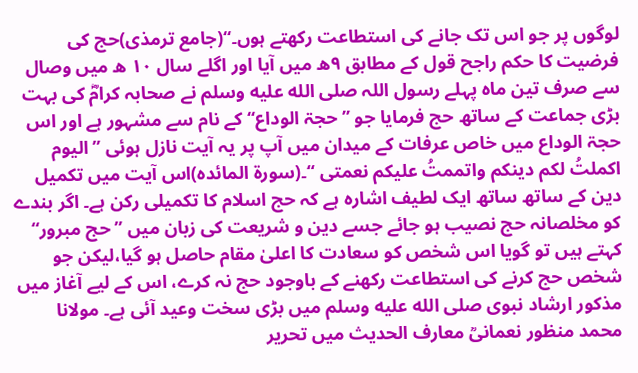لوگوں پر جو اس تک جانے کی استطاعت رکھتے ہوں۔‘‘(جامع ترمذی)حج کی فرضیت کا حکم راجح قول کے مطابق ۹ھ میں آیا اور اگلے سال ۱۰ ھ میں وصال سے صرف تین ماہ پہلے رسول اللہ صلى الله عليه وسلم نے صحابہ کرامؓ کی بہت بڑی جماعت کے ساتھ حج فرمایا جو ’’حجۃ الوداع‘‘ کے نام سے مشہور ہے اور اس حجۃ الوداع میں خاص عرفات کے میدان میں آپ پر یہ آیت نازل ہوئی ’’الیوم اکملتُ لکم دینکم واتممتُ علیکم نعمتی ‘‘۔(سورۃ المائدہ)اس آیت میں تکمیل دین کے ساتھ ساتھ ایک لطیف اشارہ ہے کہ حج اسلام کا تکمیلی رکن ہے۔ اگر بندے کو مخلصانہ حج نصیب ہو جائے جسے دین و شریعت کی زبان میں ’’حج مبرور‘‘ کہتے ہیں تو گویا اس شخص کو سعادت کا اعلیٰ مقام حاصل ہو گیا،لیکن جو شخص حج کرنے کی استطاعت رکھنے کے باوجود حج نہ کرے، اس کے لیے آغاز میں مذکور ارشاد نبوی صلى الله عليه وسلم میں بڑی سخت وعید آئی ہے۔ مولانا محمد منظور نعمانیؒ معارف الحدیث میں تحریر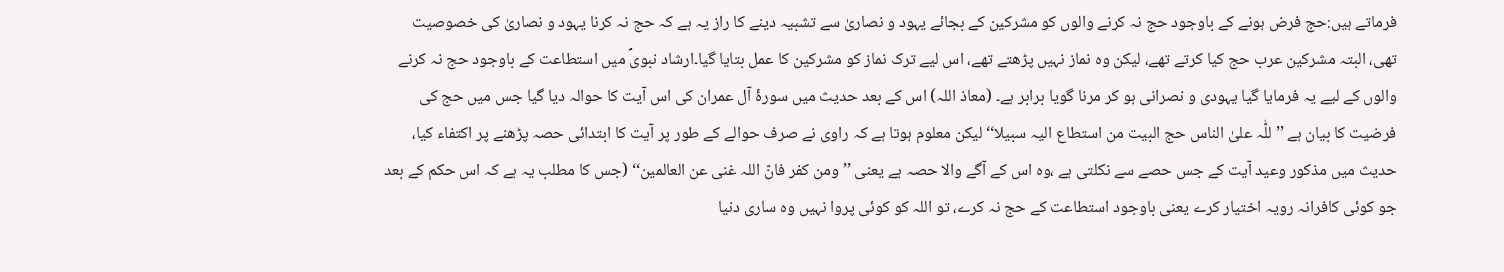فرماتے ہیں:حج فرض ہونے کے باوجود حج نہ کرنے والوں کو مشرکین کے بجائے یہود و نصاریٰ سے تشبیہ دینے کا راز یہ ہے کہ حج نہ کرنا یہود و نصاریٰ کی خصوصیت تھی، البتہ مشرکین عرب حج کیا کرتے تھے، لیکن وہ نماز نہیں پڑھتے تھے، اس لیے ترک نماز کو مشرکین کا عمل بتایا گیا۔ارشاد نبویؐ میں استطاعت کے باوجود حج نہ کرنے والوں کے لیے یہ فرمایا گیا یہودی و نصرانی ہو کر مرنا گویا برابر ہے۔ (معاذ اللہ) اس کے بعد حدیث میں سورۂ آل عمران کی اس آیت کا حوالہ دیا گیا جس میں حج کی فرضیت کا بیان ہے ’’للّٰہ علیٰ الناس حج البیت من استطاع الیہ سبیلا‘‘ لیکن معلوم ہوتا ہے کہ راوی نے صرف حوالے کے طور پر آیت کا ابتدائی حصہ پڑھنے پر اکتفاء کیا، حدیث میں مذکور وعید آیت کے جس حصے سے نکلتی ہے ،وہ اس کے آگے والا حصہ ہے یعنی ’’ومن کفر فانّ اللہ غنی عن العالمین‘‘ (جس کا مطلب یہ ہے کہ اس حکم کے بعد جو کوئی کافرانہ رویہ اختیار کرے یعنی باوجود استطاعت کے حج نہ کرے، تو اللہ کو کوئی پروا نہیں وہ ساری دنیا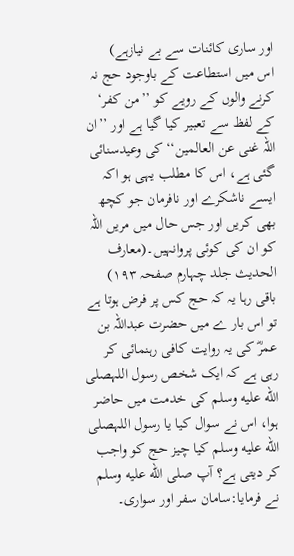اور ساری کائنات سے بے نیازہے)
اس میں استطاعت کے باوجود حج نہ کرنے والوں کے رویے کو ’’من کفر‘ کے لفظ سے تعبیر کیا گیا ہے اور ’’ان اللہ غنی عن العالمین‘‘ کی وعیدسنائی گئی ہے، اس کا مطلب یہی ہو اکہ ایسے ناشکرے اور نافرمان جو کچھ بھی کریں اور جس حال میں مریں اللہ کو ان کی کوئی پروانہیں۔(معارف الحدیث جلد چہارم صفحہ ۱۹۳)
باقی رہا یہ کہ حج کس پر فرض ہوتا ہے تو اس بار ے میں حضرت عبداللہ بن عمرؓ کی یہ روایت کافی رہنمائی کر رہی ہے کہ ایک شخص رسول اللہصلى الله عليه وسلم کی خدمت میں حاضر ہوا، اس نے سوال کیا یا رسول اللہصلى الله عليه وسلم کیا چیز حج کو واجب کر دیتی ہے؟ آپ صلى الله عليه وسلم نے فرمایا:سامان سفر اور سواری۔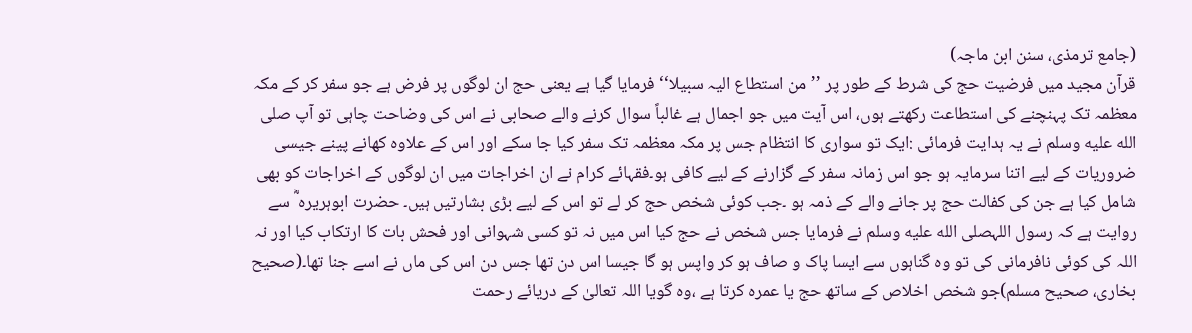(جامع ترمذی، سنن ابن ماجہ)
قرآن مجید میں فرضیت حج کی شرط کے طور پر ’’من استطاع الیہ سبیلا‘‘ فرمایا گیا ہے یعنی حج ان لوگوں پر فرض ہے جو سفر کر کے مکہ معظمہ تک پہنچنے کی استطاعت رکھتے ہوں، اس آیت میں جو اجمال ہے غالباً سوال کرنے والے صحابی نے اس کی وضاحت چاہی تو آپ صلى الله عليه وسلم نے یہ ہدایت فرمائی :ایک تو سواری کا انتظام جس پر مکہ معظمہ تک سفر کیا جا سکے اور اس کے علاوہ کھانے پینے جیسی ضروریات کے لیے اتنا سرمایہ ہو جو اس زمانہ سفر کے گزارنے کے لیے کافی ہو۔فقہائے کرام نے ان اخراجات میں ان لوگوں کے اخراجات کو بھی شامل کیا ہے جن کی کفالت حج پر جانے والے کے ذمہ ہو ۔جب کوئی شخص حج کر لے تو اس کے لیے بڑی بشارتیں ہیں۔ حضرت ابوہریرہ ؓ سے روایت ہے کہ رسول اللہصلى الله عليه وسلم نے فرمایا جس شخص نے حج کیا اس میں نہ تو کسی شہوانی اور فحش بات کا ارتکاب کیا اور نہ اللہ کی کوئی نافرمانی کی تو وہ گناہوں سے ایسا پاک و صاف ہو کر واپس ہو گا جیسا اس دن تھا جس دن اس کی ماں نے اسے جنا تھا۔(صحیح بخاری، صحیح مسلم)جو شخص اخلاص کے ساتھ حج یا عمرہ کرتا ہے ،وہ گویا اللہ تعالیٰ کے دریائے رحمت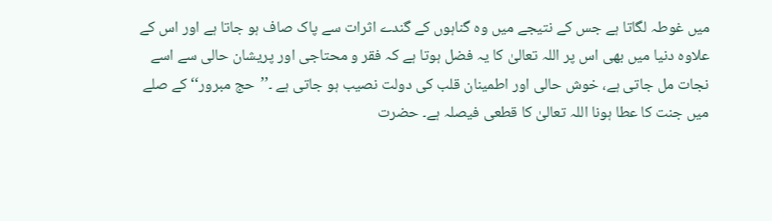میں غوطہ لگاتا ہے جس کے نتیجے میں وہ گناہوں کے گندے اثرات سے پاک صاف ہو جاتا ہے اور اس کے علاوہ دنیا میں بھی اس پر اللہ تعالیٰ کا یہ فضل ہوتا ہے کہ فقر و محتاجی اور پریشان حالی سے اسے نجات مل جاتی ہے، خوش حالی اور اطمینان قلب کی دولت نصیب ہو جاتی ہے ۔’’حج مبرور‘‘ کے صلے میں جنت کا عطا ہونا اللہ تعالیٰ کا قطعی فیصلہ ہے۔ حضرت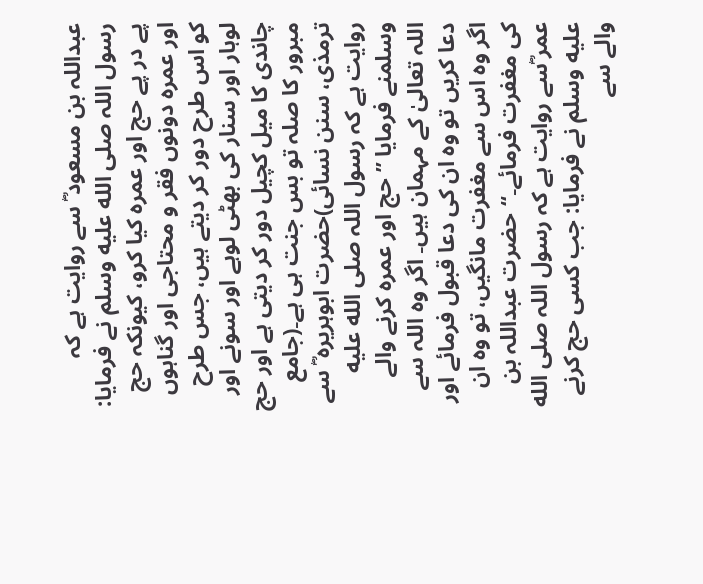عبداللہ بن مسعود ؓ سے روایت ہے کہ رسول اللہ صلى الله عليه وسلم نے فرمایا: پے در پے حج اور عمرہ کیا کرو، کیونکہ حج اور عمرہ دونوں فقر و محتاجی اور گناہوں کو اس طرح دور کر دیتے ہیں، جس طرح لوہار اور سنار کی بھٹی لوہے اور سونے اور چاندی کا میل کچیل دور کر دیتی ہے اور حج مبرور کا صلہ تو بس جنت ہی ہے۔(جامع ترمذی، سنن نسائی)حضرت ابوہریرہ ؓ سے روایت ہے کہ رسول اللہ صلى الله عليه وسلمنے فرمایا ’’حج اور عمرہ کرنے والے اللہ تعالیٰ کے مہمان ہیں۔ اگر وہ اللہ سے دعا کریں تو وہ ان کی دعا قبول فرمائے اور اگر وہ اس سے مغفرت مانگیں، تو وہ ان کی مغفرت فرمائے۔‘‘حضرت عبداللہ بن عمر ؓسے روایت ہے کہ رسول اللہ صلى الله عليه وسلم نے فرمایا: جب کسی حج کرنے والے سے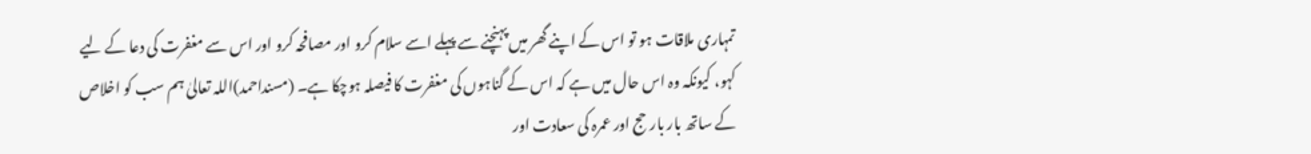تمہاری ملاقات ہو تو اس کے اپنے گھر میں پہنچنے سے پہلے اسے سلام کرو اور مصافحہ کرو اور اس سے مغفرت کی دعا کے لیے کہو، کیونکہ وہ اس حال میں ہے کہ اس کے گناہوں کی مغفرت کا فیصلہ ہوچکا ہے۔ (مسنداحمد)اللہ تعالیٰ ہم سب کو اخلاص کے ساتھ بار بار حج اور عمرہ کی سعادت اور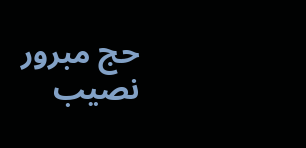حج مبرور نصیب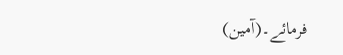فرمائے۔(آمین)